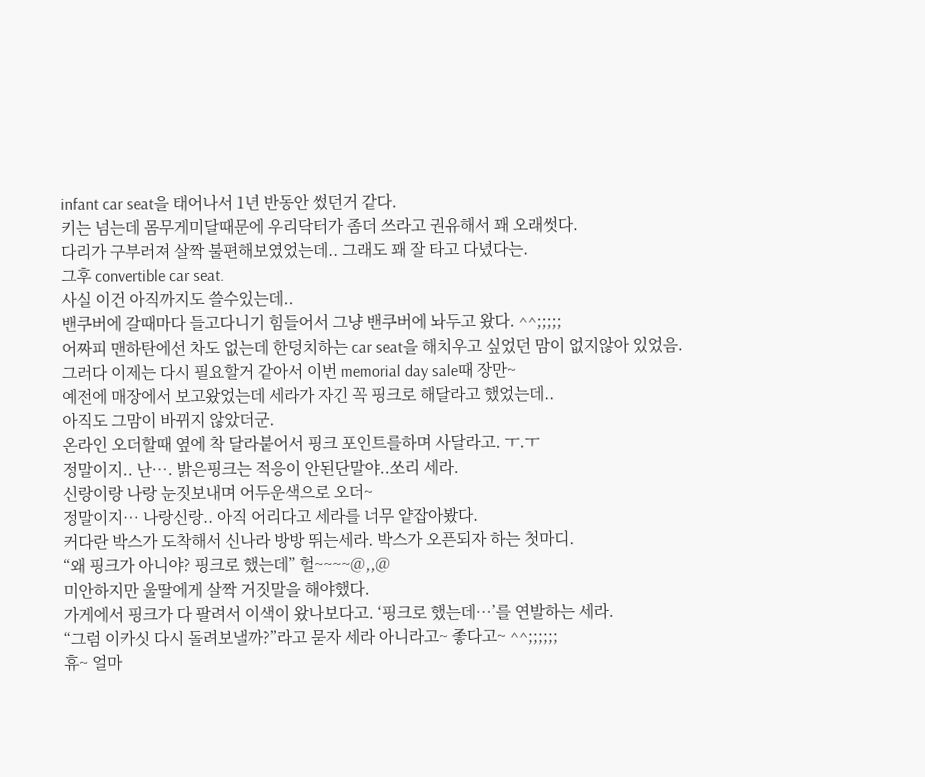infant car seat을 태어나서 1년 반동안 썼던거 같다.
키는 넘는데 몸무게미달때문에 우리닥터가 좀더 쓰라고 권유해서 꽤 오래썻다.
다리가 구부러져 살짝 불편해보였었는데.. 그래도 꽤 잘 타고 다녔다는.
그후 convertible car seat.
사실 이건 아직까지도 쓸수있는데..
밴쿠버에 갈때마다 들고다니기 힘들어서 그냥 밴쿠버에 놔두고 왔다. ^^;;;;;
어짜피 맨하탄에선 차도 없는데 한덩치하는 car seat을 해치우고 싶었던 맘이 없지않아 있었음.
그러다 이제는 다시 필요할거 같아서 이번 memorial day sale때 장만~
예전에 매장에서 보고왔었는데 세라가 자긴 꼭 핑크로 해달라고 했었는데..
아직도 그맘이 바뀌지 않았더군.
온라인 오더할때 옆에 착 달라붙어서 핑크 포인트를하며 사달라고. ㅜ.ㅜ
정말이지.. 난…. 밝은핑크는 적응이 안된단말야..쏘리 세라.
신랑이랑 나랑 눈짓보내며 어두운색으로 오더~
정말이지… 나랑신랑.. 아직 어리다고 세라를 너무 얕잡아봤다.
커다란 박스가 도착해서 신나라 방방 뛰는세라. 박스가 오픈되자 하는 첫마디.
“왜 핑크가 아니야? 핑크로 했는데” 헐~~~~@,,@
미안하지만 울딸에게 살짝 거짓말을 해야했다.
가게에서 핑크가 다 팔려서 이색이 왔나보다고. ‘핑크로 했는데…’를 연발하는 세라.
“그럼 이카싯 다시 돌려보낼까?”라고 묻자 세라 아니라고~ 좋다고~ ^^;;;;;;
휴~ 얼마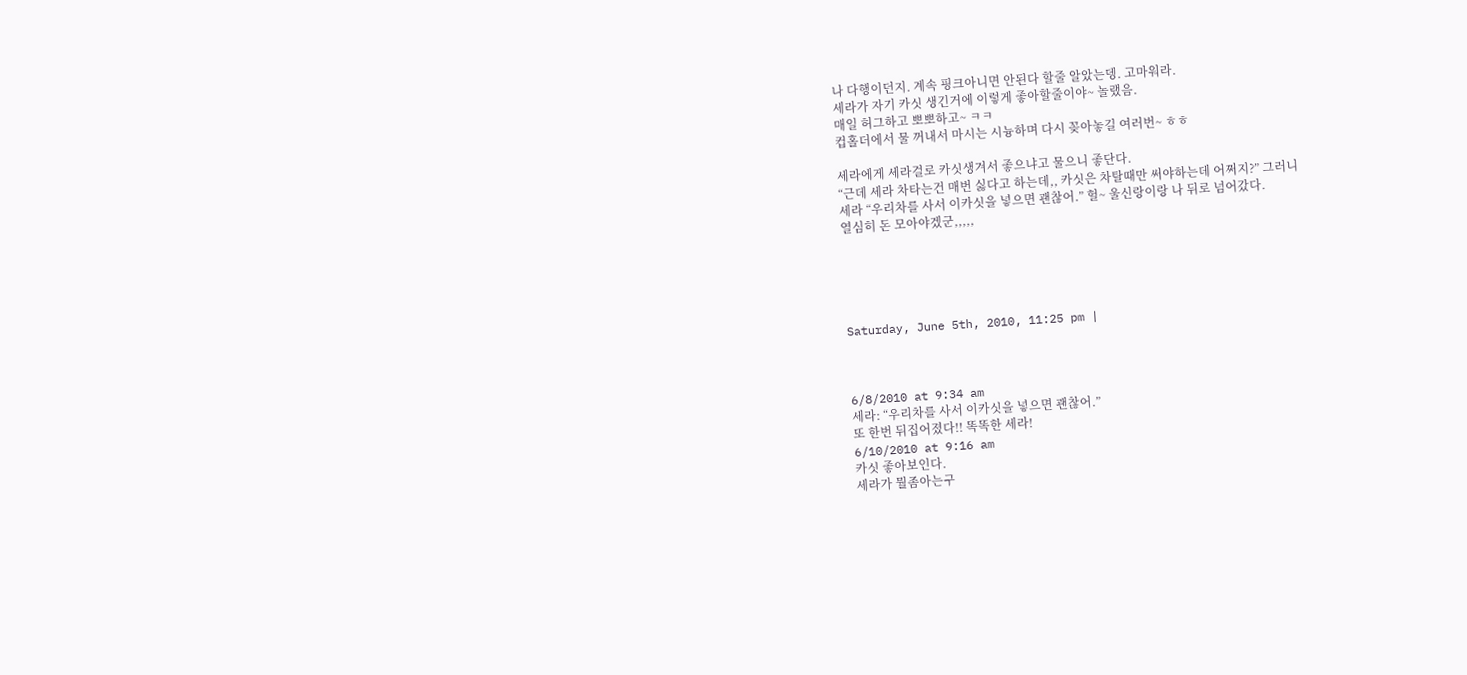나 다행이던지. 계속 핑크아니면 안된다 할줄 알았는뎅. 고마워라.
세라가 자기 카싯 생긴거에 이렇게 좋아할줄이야~ 놀랬음.
매일 허그하고 뽀뽀하고~ ㅋㅋ
컵홀더에서 물 꺼내서 마시는 시늉하며 다시 꽂아놓길 여러번~ ㅎㅎ

세라에게 세라걸로 카싯생겨서 좋으냐고 물으니 좋단다.
“근데 세라 차타는건 매번 싫다고 하는데,, 카싯은 차탈때만 써야하는데 어쩌지?” 그러니
세라 “우리차를 사서 이카싯을 넣으면 괜찮어.” 헐~ 울신랑이랑 나 뒤로 넘어갔다.
열심히 돈 모아야겠군,,,,,





Saturday, June 5th, 2010, 11:25 pm |



6/8/2010 at 9:34 am
세라: “우리차를 사서 이카싯을 넣으면 괜찮어.”
또 한번 뒤집어졌다!! 똑똑한 세라!
6/10/2010 at 9:16 am
카싯 좋아보인다.
세라가 뭘좀아는구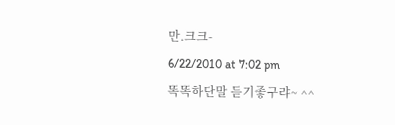만.크크-
6/22/2010 at 7:02 pm
똑똑하단말 듣기좋구랴~ ^^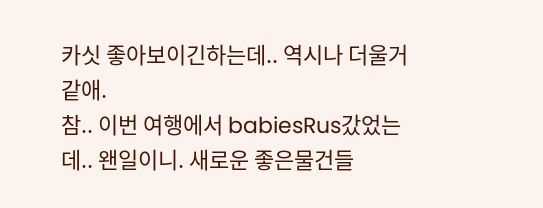카싯 좋아보이긴하는데.. 역시나 더울거 같애.
참.. 이번 여행에서 babiesRus갔었는데.. 왠일이니. 새로운 좋은물건들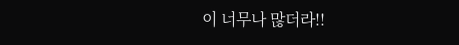이 너무나 많더라!!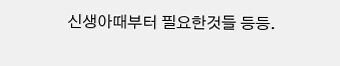신생아때부터 필요한것들 등등.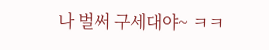나 벌써 구세대야~ ㅋㅋ